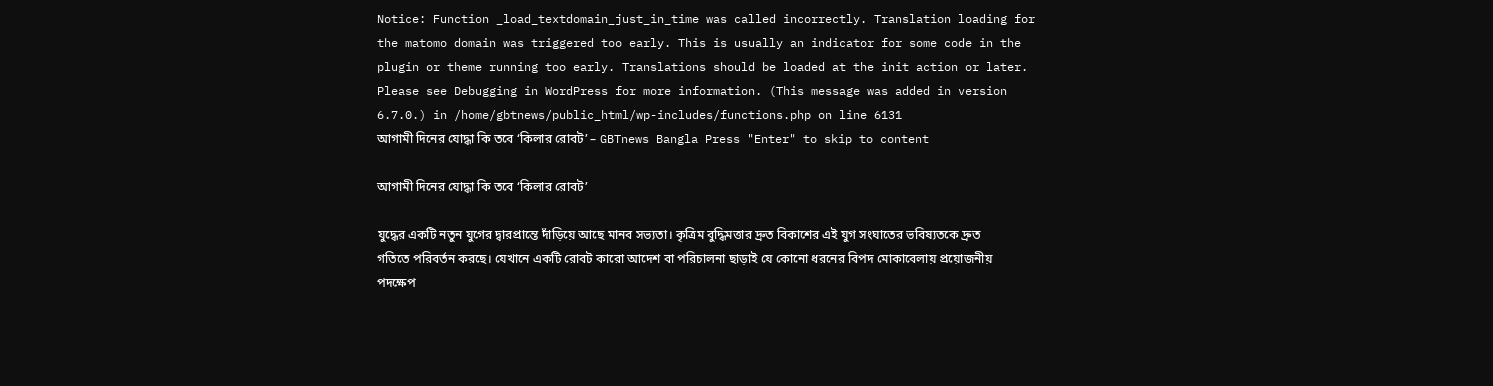Notice: Function _load_textdomain_just_in_time was called incorrectly. Translation loading for the matomo domain was triggered too early. This is usually an indicator for some code in the plugin or theme running too early. Translations should be loaded at the init action or later. Please see Debugging in WordPress for more information. (This message was added in version 6.7.0.) in /home/gbtnews/public_html/wp-includes/functions.php on line 6131
আগামী দিনের যোদ্ধা কি তবে ‘কিলার রোবট’ – GBTnews Bangla Press "Enter" to skip to content

আগামী দিনের যোদ্ধা কি তবে ‘কিলার রোবট’

যুদ্ধের একটি নতুন যুগের দ্বারপ্রান্তে দাঁড়িয়ে আছে মানব সভ্যতা। কৃত্রিম বুদ্ধিমত্তার দ্রুত বিকাশের এই যুগ সংঘাতের ভবিষ্যতকে দ্রুত গতিতে পরিবর্তন করছে। যেখানে একটি রোবট কারো আদেশ বা পরিচালনা ছাড়াই যে কোনো ধরনের বিপদ মোকাবেলায় প্রয়োজনীয় পদক্ষেপ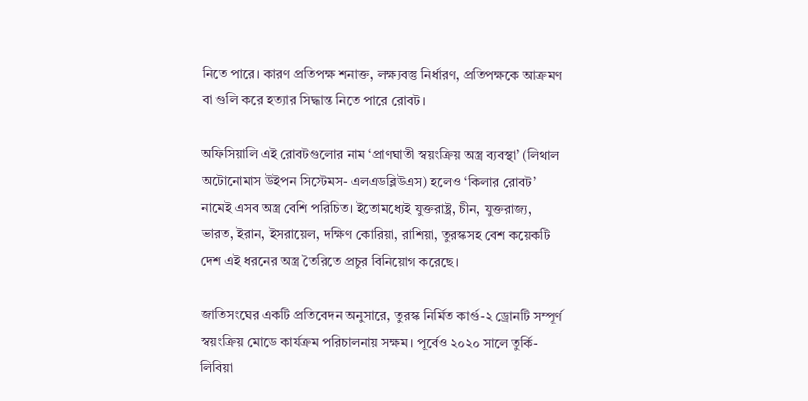নিতে পারে। কারণ প্রতিপক্ষ শনাক্ত, লক্ষ্যবস্তু নির্ধারণ, প্রতিপক্ষকে আক্রমণ বা গুলি করে হত্যার সিদ্ধান্ত নিতে পারে রোবট।

অফিসিয়ালি এই রোবটগুলোর নাম ‘প্রাণঘাতী স্বয়ংক্রিয় অস্ত্র ব্যবস্থা’ (লিথাল অটোনোমাস উইপন সিস্টেমস- এলএডব্লিউএস) হলেও ‘কিলার রোবট’ নামেই এসব অস্ত্র বেশি পরিচিত। ইতোমধ্যেই যুক্তরাষ্ট্র, চীন, যুক্তরাজ্য, ভারত, ইরান, ইসরায়েল, দক্ষিণ কোরিয়া, রাশিয়া, তুরস্কসহ বেশ কয়েকটি দেশ এই ধরনের অস্ত্র তৈরিতে প্রচুর বিনিয়োগ করেছে।

জাতিসংঘের একটি প্রতিবেদন অনুসারে, তুরস্ক নির্মিত কার্গু-২ ড্রোনটি সম্পূর্ণ স্বয়ংক্রিয় মোডে কার্যক্রম পরিচালনায় সক্ষম। পূর্বেও ২০২০ সালে তুর্কি-লিবিয়া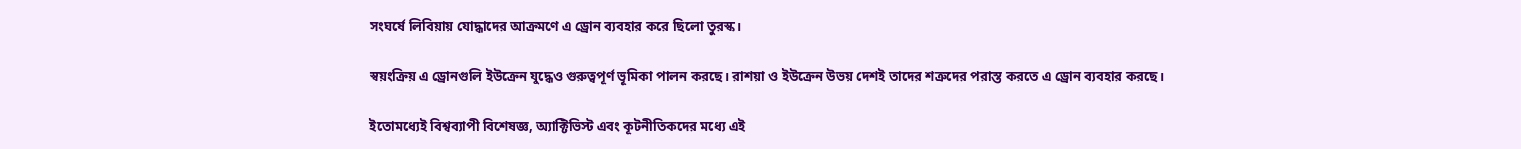সংঘর্ষে লিবিয়ায় যোদ্ধাদের আক্রমণে এ ড্রোন ব্যবহার করে ছিলো তুরস্ক।

স্বয়ংক্রিয় এ ড্রোনগুলি ইউক্রেন যুদ্ধেও গুরুত্বপূর্ণ ভূমিকা পালন করছে। রাশয়া ও ইউক্রেন উভয় দেশই তাদের শত্রুদের পরাস্ত করতে এ ড্রোন ব্যবহার করছে।

ইতোমধ্যেই বিশ্বব্যাপী বিশেষজ্ঞ, অ্যাক্টিভিস্ট এবং কূটনীতিকদের মধ্যে এই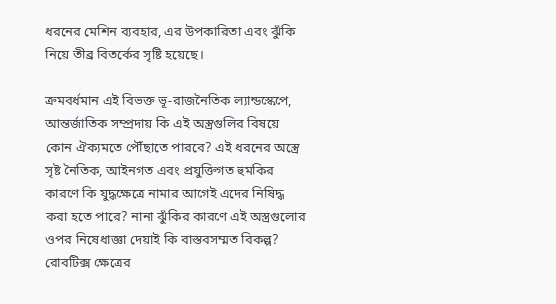ধরনের মেশিন ব্যবহার, এর উপকারিতা এবং ঝুঁকি নিয়ে তীব্র বিতর্কের সৃষ্টি হয়েছে।

ক্রমবর্ধমান এই বিভক্ত ভূ-রাজনৈতিক ল্যান্ডস্কেপে, আন্তর্জাতিক সম্প্রদায় কি এই অস্ত্রগুলির বিষয়ে কোন ঐক্যমতে পৌঁছাতে পারবে? এই ধরনের অস্ত্রে সৃষ্ট নৈতিক, আইনগত এবং প্রযুক্তিগত হুমকির কারণে কি যুদ্ধক্ষেত্রে নামার আগেই এদের নিষিদ্ধ করা হতে পারে? নানা ঝুঁকির কারণে এই অস্ত্রগুলোর ওপর নিষেধাজ্ঞা দেয়াই কি বাস্তবসম্মত বিকল্প? রোবটিক্স ক্ষেত্রের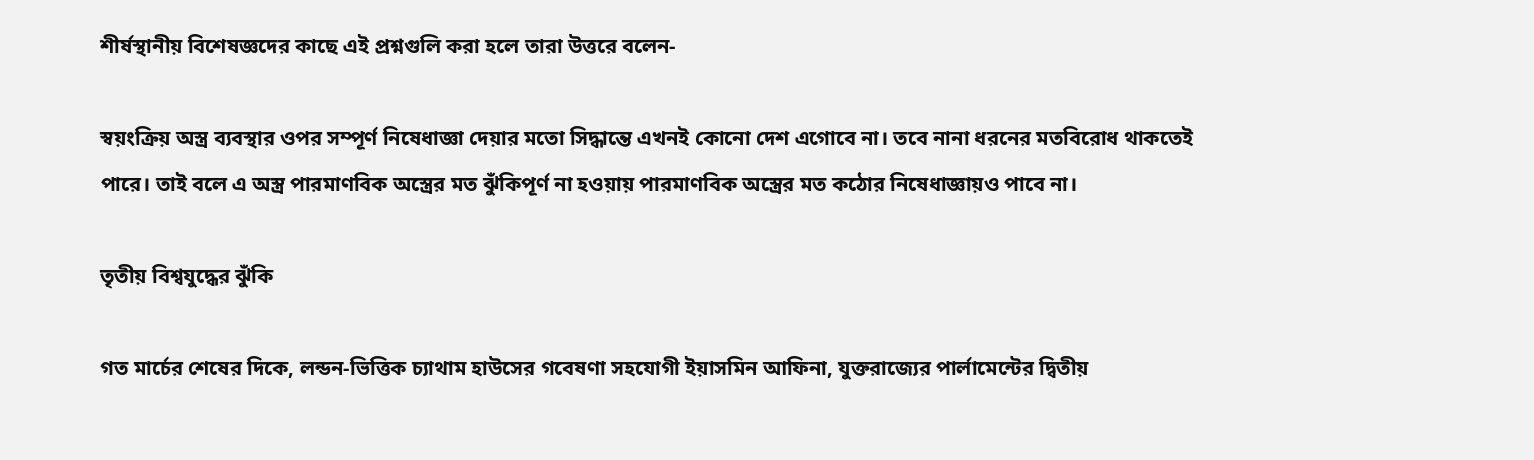শীর্ষস্থানীয় বিশেষজ্ঞদের কাছে এই প্রশ্নগুলি করা হলে তারা উত্তরে বলেন-

স্বয়ংক্রিয় অস্ত্র ব্যবস্থার ওপর সম্পূর্ণ নিষেধাজ্ঞা দেয়ার মতো সিদ্ধান্তে এখনই কোনো দেশ এগোবে না। তবে নানা ধরনের মতবিরোধ থাকতেই পারে। তাই বলে এ অস্ত্র পারমাণবিক অস্ত্রের মত ঝুঁকিপূর্ণ না হওয়ায় পারমাণবিক অস্ত্রের মত কঠোর নিষেধাজ্ঞায়ও পাবে না।

তৃতীয় বিশ্বযুদ্ধের ঝুঁকি

গত মার্চের শেষের দিকে, লন্ডন-ভিত্তিক চ্যাথাম হাউসের গবেষণা সহযোগী ইয়াসমিন আফিনা, যুক্তরাজ্যের পার্লামেন্টের দ্বিতীয়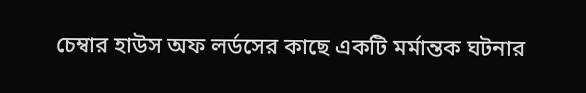চেম্বার হাউস অফ লর্ডসের কাছে একটি মর্মান্তক ঘটনার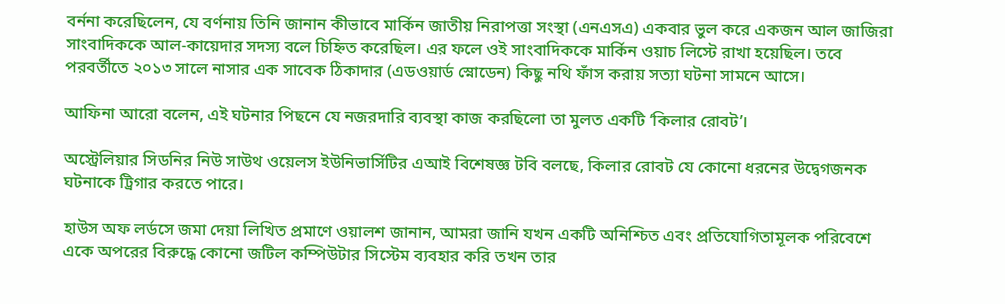বর্ননা করেছিলেন, যে বর্ণনায় তিনি জানান কীভাবে মার্কিন জাতীয় নিরাপত্তা সংস্থা (এনএসএ) একবার ভুল করে একজন আল জাজিরা সাংবাদিককে আল-কায়েদার সদস্য বলে চিহ্নিত করেছিল। এর ফলে ওই সাংবাদিককে মার্কিন ওয়াচ লিস্টে রাখা হয়েছিল। তবে পরবর্তীতে ২০১৩ সালে নাসার এক সাবেক ঠিকাদার (এডওয়ার্ড স্নোডেন) কিছু নথি ফাঁস করায় সত্যা ঘটনা সামনে আসে।

আফিনা আরো বলেন, এই ঘটনার পিছনে যে নজরদারি ব্যবস্থা কাজ করছিলো তা মুলত একটি ‘কিলার রোবট’।

অস্ট্রেলিয়ার সিডনির নিউ সাউথ ওয়েলস ইউনিভার্সিটির এআই বিশেষজ্ঞ টবি বলছে, কিলার রোবট যে কোনো ধরনের উদ্বেগজনক ঘটনাকে ট্রিগার করতে পারে।

হাউস অফ লর্ডসে জমা দেয়া লিখিত প্রমাণে ওয়ালশ জানান, আমরা জানি যখন একটি অনিশ্চিত এবং প্রতিযোগিতামূলক পরিবেশে একে অপরের বিরুদ্ধে কোনো জটিল কম্পিউটার সিস্টেম ব্যবহার করি তখন তার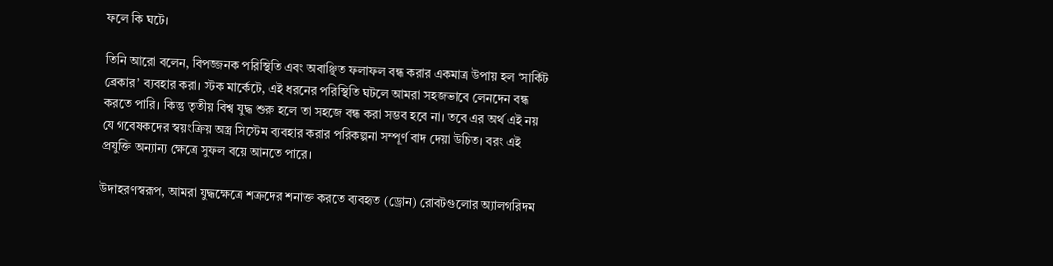ফলে কি ঘটে।

তিনি আরো বলেন, বিপজ্জনক পরিস্থিতি এবং অবাঞ্ছিত ফলাফল বন্ধ করার একমাত্র উপায় হল ‘সার্কিট ব্রেকার’ ব্যবহার করা। স্টক মার্কেটে, এই ধরনের পরিস্থিতি ঘটলে আমরা সহজভাবে লেনদেন বন্ধ করতে পারি। কিন্তু তৃতীয় বিশ্ব যুদ্ধ শুরু হলে তা সহজে বন্ধ করা সম্ভব হবে না। তবে এর অর্থ এই নয় যে গবেষকদের স্বয়ংক্রিয় অস্ত্র সিস্টেম ব্যবহার করার পরিকল্পনা সম্পূর্ণ বাদ দেয়া উচিত। বরং এই প্রযুক্তি অন্যান্য ক্ষেত্রে সুফল বয়ে আনতে পারে।

উদাহরণস্বরূপ, আমরা যুদ্ধক্ষেত্রে শত্রুদের শনাক্ত করতে ব্যবহৃত (ড্রোন) রোবটগুলোর অ্যালগরিদম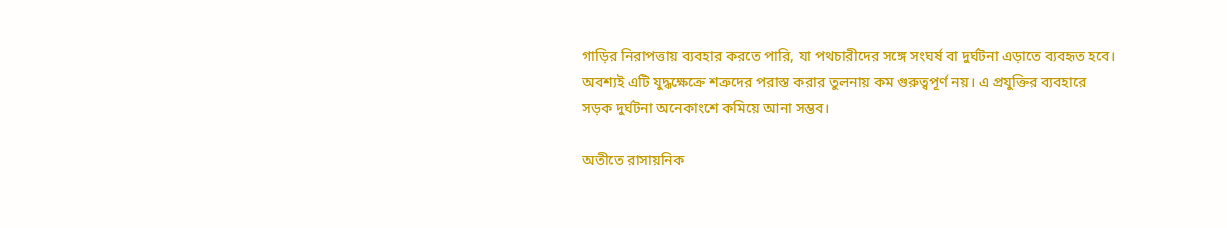গাড়ির নিরাপত্তায় ব্যবহার করতে পারি, যা পথচারীদের সঙ্গে সংঘর্ষ বা দুর্ঘটনা এড়াতে ব্যবহৃত হবে। অবশ্যই এটি যুদ্ধক্ষেক্রে শত্রুদের পরাস্ত করার তুলনায় কম গুরুত্বপূর্ণ নয়। এ প্রযুক্তির ব্যবহারে সড়ক দুর্ঘটনা অনেকাংশে কমিয়ে আনা সম্ভব।

অতীতে রাসায়নিক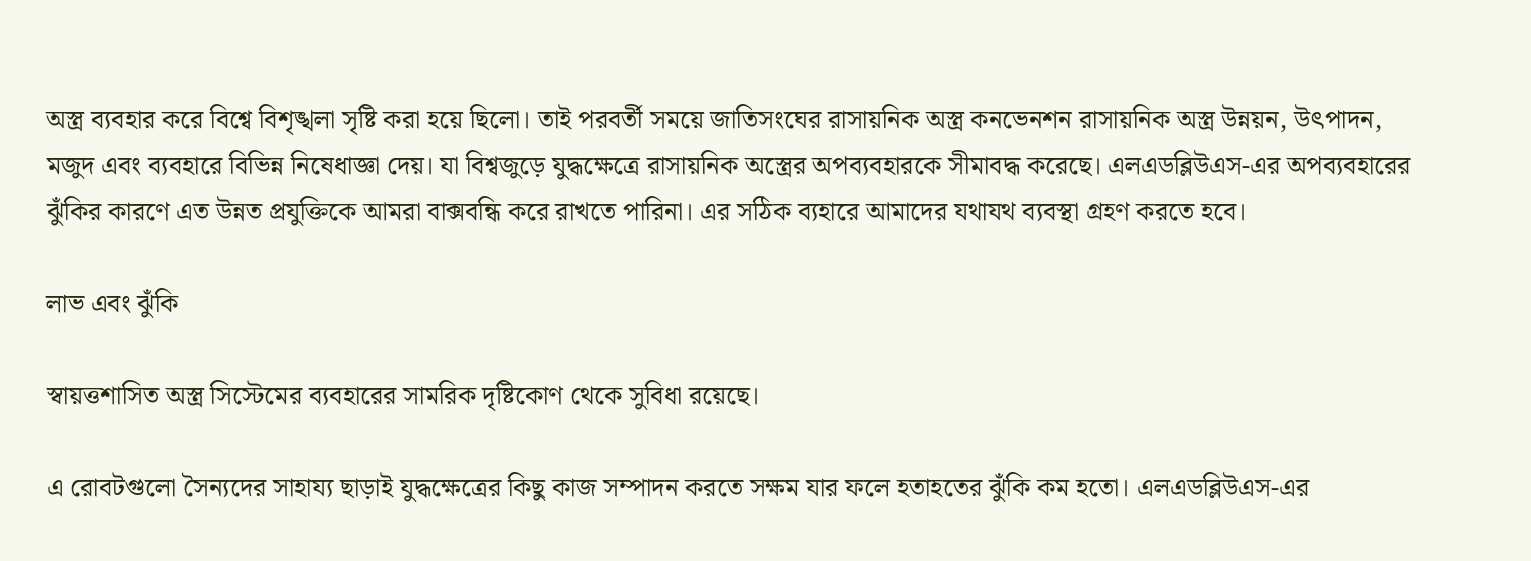অস্ত্র ব্যবহার করে বিশ্বে বিশৃঙ্খলা সৃষ্টি করা হয়ে ছিলো। তাই পরবর্তী সময়ে জাতিসংঘের রাসায়নিক অস্ত্র কনভেনশন রাসায়নিক অস্ত্র উন্নয়ন, উৎপাদন, মজুদ এবং ব্যবহারে বিভিন্ন নিষেধাজ্ঞা দেয়। যা বিশ্বজুড়ে যুদ্ধক্ষেত্রে রাসায়নিক অস্ত্রের অপব্যবহারকে সীমাবদ্ধ করেছে। এলএডব্লিউএস-এর অপব্যবহারের ঝুঁকির কারণে এত উন্নত প্রযুক্তিকে আমরা বাক্সবন্ধি করে রাখতে পারিনা। এর সঠিক ব্যহারে আমাদের যথাযথ ব্যবস্থা গ্রহণ করতে হবে।

লাভ এবং ঝুঁকি

স্বায়ত্তশাসিত অস্ত্র সিস্টেমের ব্যবহারের সামরিক দৃষ্টিকোণ থেকে সুবিধা রয়েছে।

এ রোবটগুলো সৈন্যদের সাহায্য ছাড়াই যুদ্ধক্ষেত্রের কিছু কাজ সম্পাদন করতে সক্ষম যার ফলে হতাহতের ঝুঁকি কম হতো। এলএডব্লিউএস-এর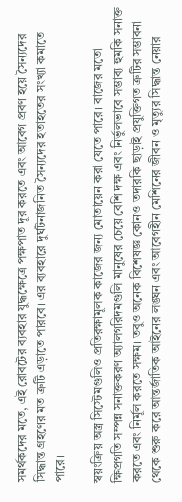সমর্থকদের মতে, এই রোবটের ব্যবহার যুদ্ধক্ষেত্রে পক্ষপাত দূর করতে এবং আবেগ প্রবণ হয়ে সৈন্যদের সিদ্ধান্ত গ্রহণের মত ত্রুটি এড়াতে পারবে। এর ব্যবহারে দুর্ঘটনাজনিত সৈন্যদের হতাহতের সংখ্যা কমাতে পারে।

স্বয়ংক্রিয় অস্ত্র সিস্টেমগুলিও প্রতিরক্ষামূলক কাজের জন্য মোতায়েন করা যেতে পারে। বাজের মতো ক্ষিপ্রগতি সম্পন্ন সনাক্তকরণ অ্যালগরিদমগুলি মানুষের চেয়ে বেশি দক্ষ এবং নির্ভুলভাবে সম্ভাব্য হুমকি সনাক্ত করতে এবং নির্মূল করতে সক্ষম। তবুও অনেক বিশেষজ্ঞ কোনও তদারকি ছাড়াই প্রযুক্তিগত ত্রুটির সম্ভাবনা থেকে শুরু করে আন্তর্জাতিক আইনের লঙ্ঘন এবং আবেগহীন মেশিনের জীবন ও মৃত্যুর সিদ্ধান্ত নেয়ার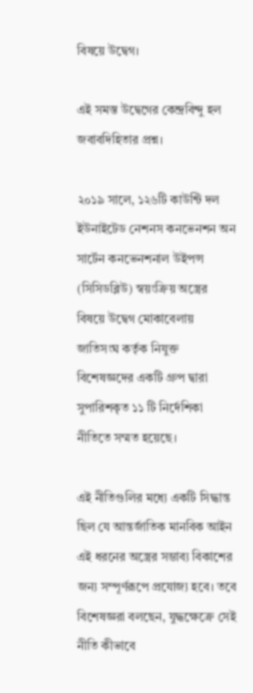বিষয়ে উদ্বেগ।

এই সমস্ত উদ্বেগের কেন্দ্রবিন্দু হল জবাবদিহিতার প্রশ্ন।

২০১৯ সালে, ১২৬টি কাউন্টি দল ইউনাইটেড নেশনস কনভেনশন অন সার্টেন কনভেনশনাল উইপন্স (সিসিডব্লিউ) স্বয়ংক্রিয় অস্ত্রের বিষয়ে উদ্বেগ মোকাবেলায় জাতিসংঘ কর্তৃক নিযুক্ত বিশেষজ্ঞদের একটি গ্রুপ দ্বারা সুপারিশকৃত ১১ টি নির্দেশিকা নীতিতে সম্মত হয়েছে।

এই নীতিগুলির মধ্যে একটি সিদ্ধান্ত ছিল যে আন্তর্জাতিক মানবিক আইন এই ধরনের অস্ত্রের সম্ভাব্য বিকাশের জন্য সম্পূর্ণরূপে প্রযোজ্য হবে। তবে বিশেষজ্ঞরা বলছেন, যুদ্ধক্ষেক্রে সেই নীতি কীভাবে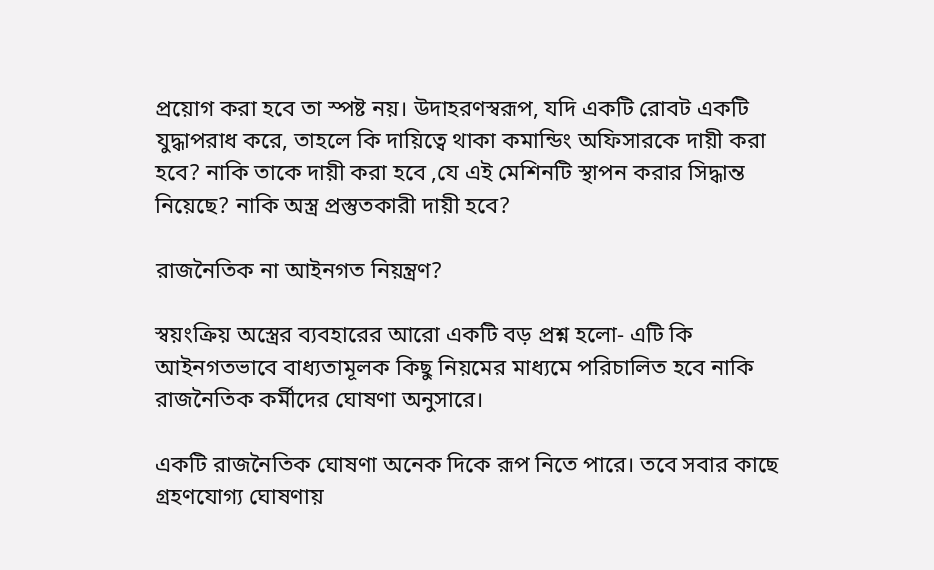প্রয়োগ করা হবে তা স্পষ্ট নয়। উদাহরণস্বরূপ, যদি একটি রোবট একটি যুদ্ধাপরাধ করে, তাহলে কি দায়িত্বে থাকা কমান্ডিং অফিসারকে দায়ী করা হবে? নাকি তাকে দায়ী করা হবে ,যে এই মেশিনটি স্থাপন করার সিদ্ধান্ত নিয়েছে? নাকি অস্ত্র প্রস্তুতকারী দায়ী হবে?

রাজনৈতিক না আইনগত নিয়ন্ত্রণ?

স্বয়ংক্রিয় অস্ত্রের ব্যবহারের আরো একটি বড় প্রশ্ন হলো- এটি কি আইনগতভাবে বাধ্যতামূলক কিছু নিয়মের মাধ্যমে পরিচালিত হবে নাকি রাজনৈতিক কর্মীদের ঘোষণা অনুসারে।

একটি রাজনৈতিক ঘোষণা অনেক দিকে রূপ নিতে পারে। তবে সবার কাছে গ্রহণযোগ্য ঘোষণায়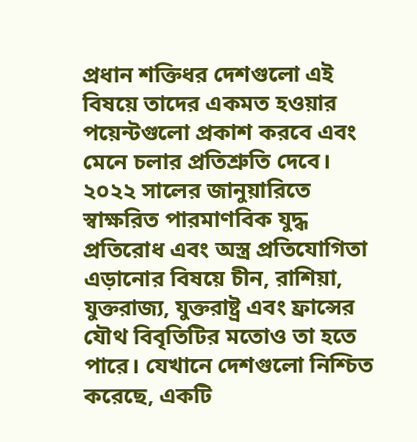প্রধান শক্তিধর দেশগুলো এই বিষয়ে তাদের একমত হওয়ার পয়েন্টগুলো প্রকাশ করবে এবং মেনে চলার প্রতিশ্রুতি দেবে। ২০২২ সালের জানুয়ারিতে স্বাক্ষরিত পারমাণবিক যুদ্ধ প্রতিরোধ এবং অস্ত্র প্রতিযোগিতা এড়ানোর বিষয়ে চীন, রাশিয়া, যুক্তরাজ্য, যুক্তরাষ্ট্র এবং ফ্রান্সের যৌথ বিবৃতিটির মতোও তা হতে পারে। যেখানে দেশগুলো নিশ্চিত করেছে, একটি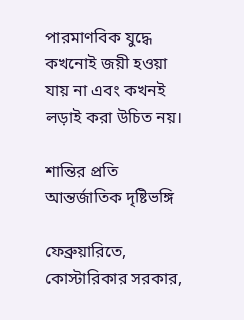পারমাণবিক যুদ্ধে কখনোই জয়ী হওয়া যায় না এবং কখনই লড়াই করা উচিত নয়।

শান্তির প্রতি আন্তর্জাতিক দৃষ্টিভঙ্গি

ফেব্রুয়ারিতে, কোস্টারিকার সরকার,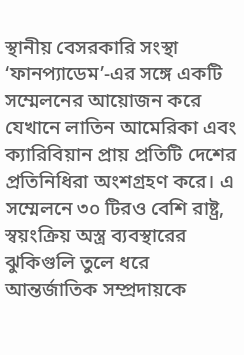স্থানীয় বেসরকারি সংস্থা ‘ফানপ্যাডেম’-এর সঙ্গে একটি সম্মেলনের আয়োজন করে যেখানে লাতিন আমেরিকা এবং ক্যারিবিয়ান প্রায় প্রতিটি দেশের প্রতিনিধিরা অংশগ্রহণ করে। এ সম্মেলনে ৩০ টিরও বেশি রাষ্ট্র, স্বয়ংক্রিয় অস্ত্র ব্যবস্থারের ঝুকিগুলি তুলে ধরে আন্তর্জাতিক সম্প্রদায়কে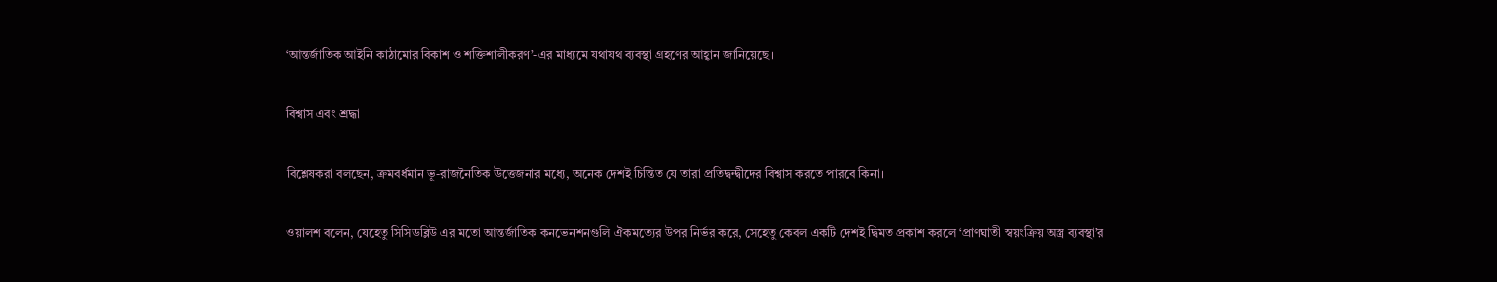‘আন্তর্জাতিক আইনি কাঠামোর বিকাশ ও শক্তিশালীকরণ’-এর মাধ্যমে যথাযথ ব্যবস্থা গ্রহণের আহ্বান জানিয়েছে।

বিশ্বাস এবং শ্রদ্ধা

বিশ্লেষকরা বলছেন, ক্রমবর্ধমান ভূ-রাজনৈতিক উত্তেজনার মধ্যে, অনেক দেশই চিন্তিত যে তারা প্রতিদ্বন্দ্বীদের বিশ্বাস করতে পারবে কিনা।

ওয়ালশ বলেন, যেহেতু সিসিডব্লিউ এর মতো আন্তর্জাতিক কনভেনশনগুলি ঐকমত্যের উপর নির্ভর করে, সেহেতু কেবল একটি দেশই দ্বিমত প্রকাশ করলে ‘প্রাণঘাতী স্বয়ংক্রিয় অস্ত্র ব্যবস্থা’র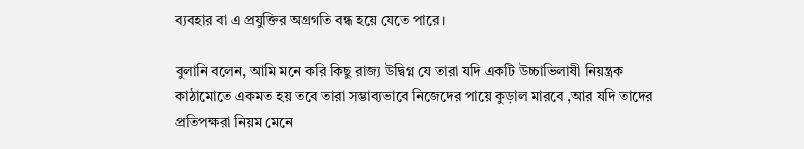ব্যবহার বা এ প্রযুক্তির অগ্রগতি বন্ধ হয়ে যেতে পারে।

বুলানি বলেন, আমি মনে করি কিছু রাজ্য উদ্বিগ্ন যে তারা যদি একটি উচ্চাভিলাষী নিয়ন্ত্রক কাঠামোতে একমত হয় তবে তারা সম্ভাব্যভাবে নিজেদের পায়ে কুড়াল মারবে ,আর যদি তাদের প্রতিপক্ষরা নিয়ম মেনে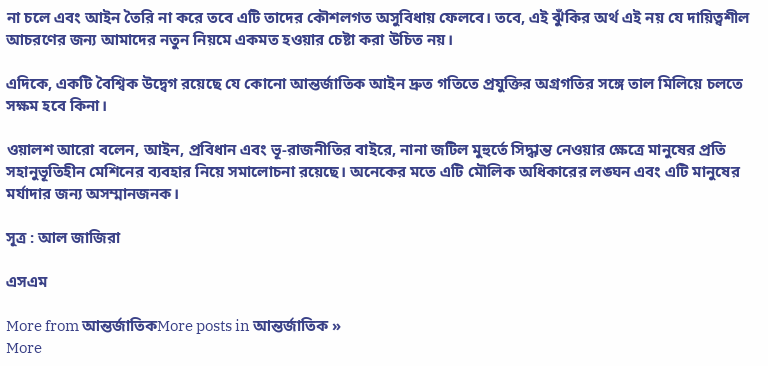না চলে এবং আইন তৈরি না করে তবে এটি তাদের কৌশলগত অসুবিধায় ফেলবে। তবে, এই ঝুঁকির অর্থ এই নয় যে দায়িত্বশীল আচরণের জন্য আমাদের নতুন নিয়মে একমত হওয়ার চেষ্টা করা উচিত নয়।

এদিকে, একটি বৈশ্বিক উদ্বেগ রয়েছে যে কোনো আন্তর্জাতিক আইন দ্রুত গতিতে প্রযুক্তির অগ্রগতির সঙ্গে তাল মিলিয়ে চলতে সক্ষম হবে কিনা।

ওয়ালশ আরো বলেন, আইন, প্রবিধান এবং ভূ-রাজনীতির বাইরে, নানা জটিল মুহুর্তে সিদ্ধান্ত নেওয়ার ক্ষেত্রে মানুষের প্রতি সহানুভূতিহীন মেশিনের ব্যবহার নিয়ে সমালোচনা রয়েছে। অনেকের মতে এটি মৌলিক অধিকারের লঙ্ঘন এবং এটি মানুষের মর্যাদার জন্য অসম্মানজনক।

সূত্র : আল জাজিরা

এসএম

More from আন্তর্জাতিকMore posts in আন্তর্জাতিক »
More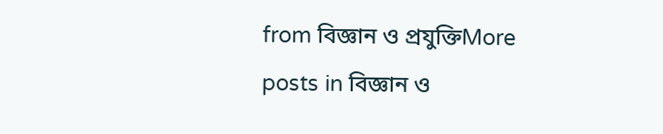from বিজ্ঞান ও প্রযুক্তিMore posts in বিজ্ঞান ও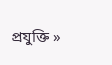প্রযুক্তি »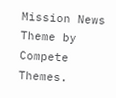Mission News Theme by Compete Themes.